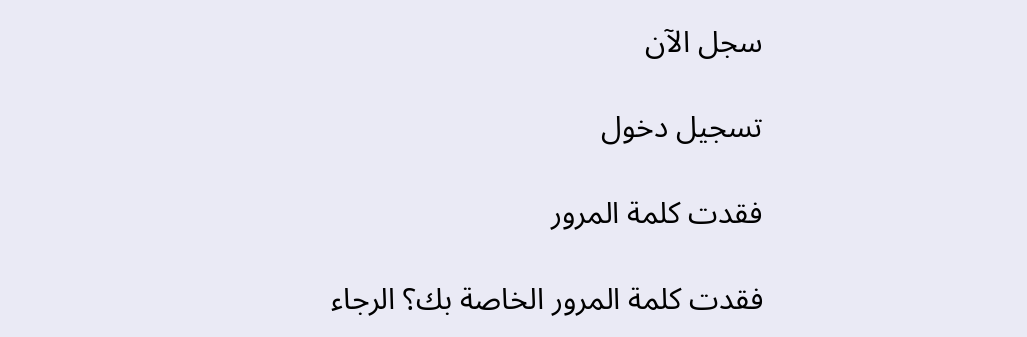سجل الآن

تسجيل دخول

فقدت كلمة المرور

فقدت كلمة المرور الخاصة بك؟ الرجاء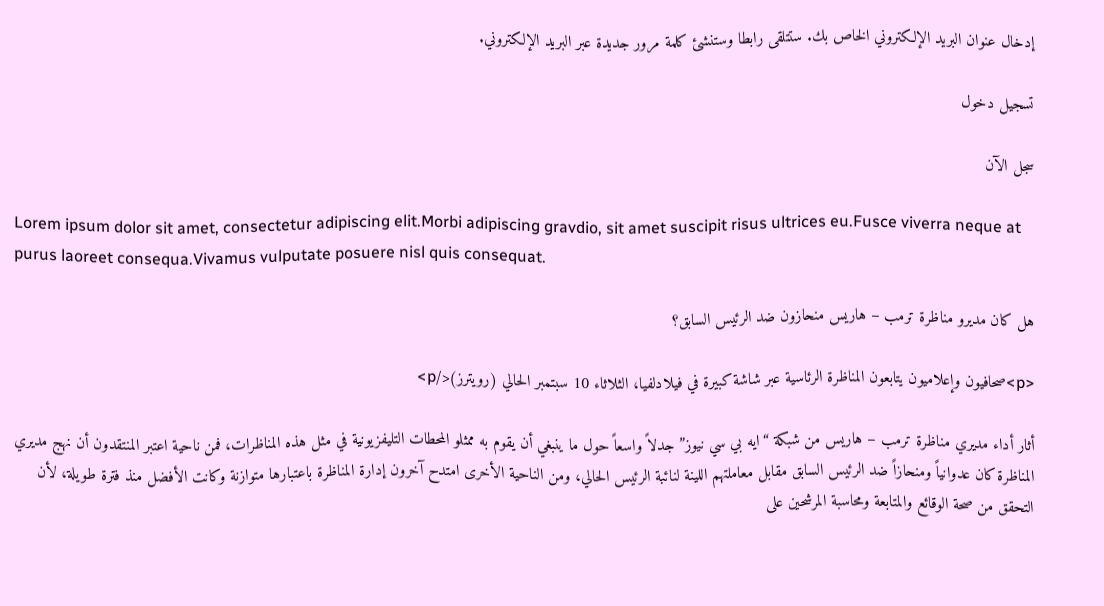إدخال عنوان البريد الإلكتروني الخاص بك. ستتلقى رابطا وستنشئ كلمة مرور جديدة عبر البريد الإلكتروني.

تسجيل دخول

سجل الآن

Lorem ipsum dolor sit amet, consectetur adipiscing elit.Morbi adipiscing gravdio, sit amet suscipit risus ultrices eu.Fusce viverra neque at purus laoreet consequa.Vivamus vulputate posuere nisl quis consequat.

هل كان مديرو مناظرة ترمب – هاريس منحازون ضد الرئيس السابق؟

<p>صحافيون وإعلاميون يتابعون المناظرة الرئاسية عبر شاشة كبيرة في فيلادلفيا، الثلاثاء 10 سبتمبر الحالي (رويترز)</p>

أثار أداء مديري مناظرة ترمب – هاريس من شبكة “ايه بي سي نيوز” جدلاً واسعاً حول ما ينبغي أن يقوم به ممثلو المحطات التليفزيونية في مثل هذه المناظرات، فمن ناحية اعتبر المنتقدون أن نهج مديري المناظرة كان عدوانياً ومنحازاً ضد الرئيس السابق مقابل معاملتهم اللينة لنائبة الرئيس الحالي، ومن الناحية الأخرى امتدح آخرون إدارة المناظرة باعتبارها متوازنة وكانت الأفضل منذ فترة طويلة، لأن التحقق من صحة الوقائع والمتابعة ومحاسبة المرشحين على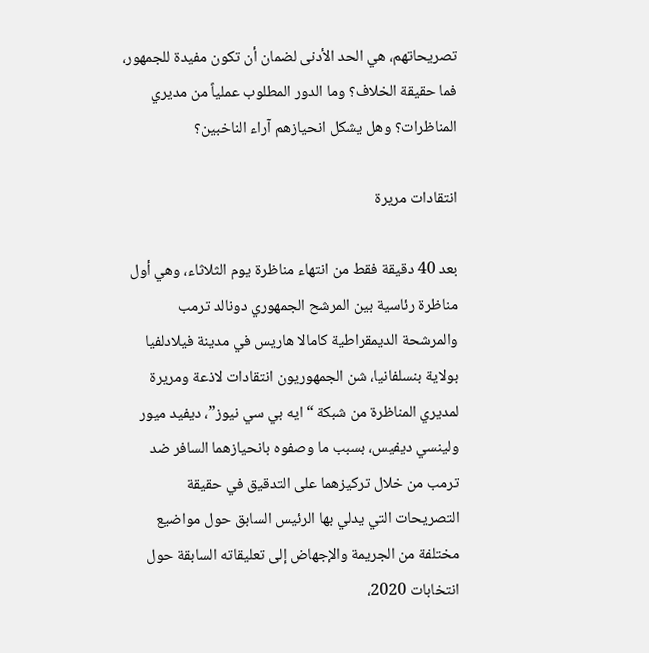تصريحاتهم، هي الحد الأدنى لضمان أن تكون مفيدة للجمهور، فما حقيقة الخلاف؟ وما الدور المطلوب عملياً من مديري المناظرات؟ وهل يشكل انحيازهم آراء الناخبين؟

انتقادات مريرة

بعد 40 دقيقة فقط من انتهاء مناظرة يوم الثلاثاء، وهي أول مناظرة رئاسية بين المرشح الجمهوري دونالد ترمب والمرشحة الديمقراطية كامالا هاريس في مدينة فيلادلفيا بولاية بنسلفانيا، شن الجمهوريون انتقادات لاذعة ومريرة لمديري المناظرة من شبكة “ايه بي سي نيوز”، ديفيد ميور ولينسي ديفيس، بسبب ما وصفوه بانحيازهما السافر ضد ترمب من خلال تركيزهما على التدقيق في حقيقة التصريحات التي يدلي بها الرئيس السابق حول مواضيع مختلفة من الجريمة والإجهاض إلى تعليقاته السابقة حول انتخابات 2020،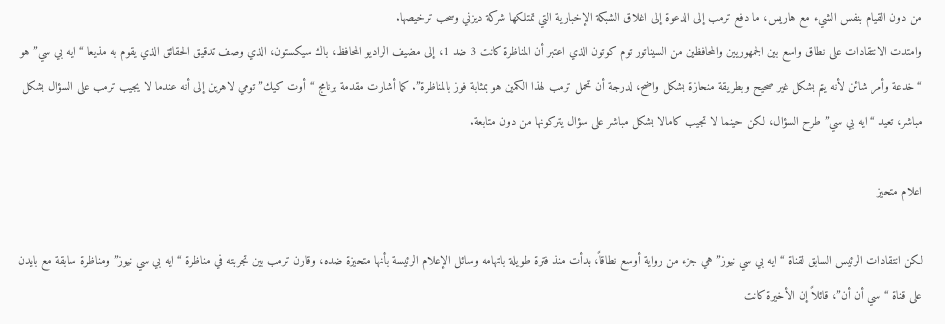من دون القيام بنفس الشيء مع هاريس، ما دفع ترمب إلى الدعوة إلى اغلاق الشبكة الإخبارية التي تمتلكها شركة ديزني وسحب ترخيصها.
وامتدت الانتقادات على نطاق واسع بين الجمهوريين والمحافظين من السيناتور توم كوتون الذي اعتبر أن المناظرة كانت 3 ضد 1، إلى مضيف الراديو المحافظ، باك سيكستون، الذي وصف تدقيق الحقائق الذي يقوم به مذيعا “ايه بي سي” هو “خدعة وأمر شائن لأنه يتم بشكل غير صحيح وبطريقة منحازة بشكل واضح، لدرجة أن تحمل ترمب لهذا الكمين هو بمثابة فوز بالمناظرة”. كما أشارت مقدمة برنامج “أوت كيك” تومي لاهرين إلى أنه عندما لا يجيب ترمب على السؤال بشكل مباشر، تعيد “ايه بي سي” طرح السؤال، لكن حينما لا تجيب كامالا بشكل مباشر على سؤال يتركونها من دون متابعة.

اعلام متحيز

لكن انتقادات الرئيس السابق لقناة “ايه بي سي نيوز” هي جزء من رواية أوسع نطاقاً، بدأت منذ فترة طويلة باتهامه وسائل الإعلام الرئيسة بأنها متحيزة ضده، وقارن ترمب بين تجربته في مناظرة “ايه بي سي نيوز” ومناظرة سابقة مع بايدن على قناة “سي أن أن”، قائلاً إن الأخيرة كانت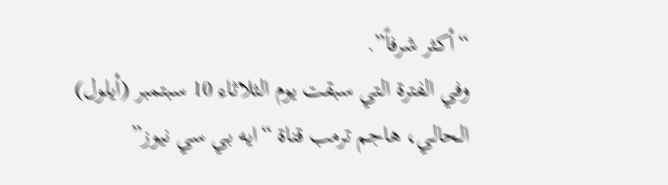“أكثر شرفاً”.
وفي الفترة التي سبقت يوم الثلاثاء 10 سبتمبر (أيلول) الحالي، هاجم ترمب قناة “ايه بي سي نيوز”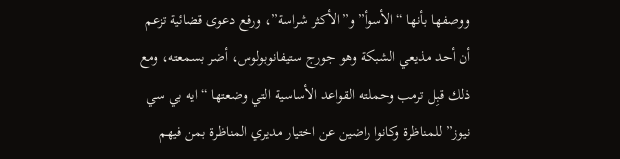ووصفها بأنها “الأسوأ” و”الأكثر شراسة”، ورفع دعوى قضائية تزعم أن أحد مذيعي الشبكة وهو جورج ستيفانوبولوس، أضر بسمعته، ومع ذلك قبِل ترمب وحملته القواعد الأساسية التي وضعتها “ايه بي سي نيوز” للمناظرة وكانوا راضين عن اختيار مديري المناظرة بمن فيهم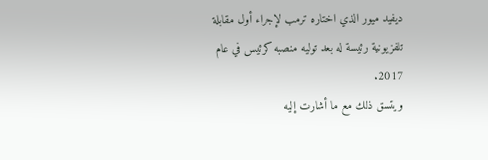ديفيد ميور الذي اختاره ترمب لإجراء أول مقابلة تلفزيونية رئيسة له بعد توليه منصبه كرئيس في عام 2017.
ويتسق ذلك مع ما أشارت إليه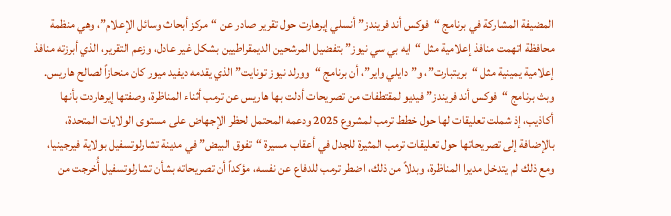المضيفة المشاركة في برنامج “فوكس أند فريندز” أنسلي إيرهارت حول تقرير صادر عن “مركز أبحاث وسائل الإعلام”، وهي منظمة محافظة اتهمت منافذ إعلامية مثل “ايه بي سي نيوز” بتفضيل المرشحين الديمقراطيين بشكل غير عادل، وزعم التقرير، الذي أبرزته منافذ إعلامية يمينية مثل “بريتبارت”، و”دايلي واير”، أن برنامج “وورلد نيوز تونايت” الذي يقدمه ديفيد ميور كان منحازاً لصالح هاريس.
وبث برنامج “فوكس أند فريندز” فيديو لمقتطفات من تصريحات أدلت بها هاريس عن ترمب أثناء المناظرة، وصفتها إيرهاردت بأنها أكاذيب، إذ شملت تعليقات لها حول خطط ترمب لمشروع 2025 ودعمه المحتمل لحظر الإجهاض على مستوى الولايات المتحدة، بالإضافة إلى تصريحاتها حول تعليقات ترمب المثيرة للجدل في أعقاب مسيرة “تفوق البيض” في مدينة تشارلوتسفيل بولاية فيرجينيا، ومع ذلك لم يتدخل مديرا المناظرة، وبدلاً من ذلك، اضطر ترمب للدفاع عن نفسه، مؤكداً أن تصريحاته بشأن تشارلوتسفيل أُخرجت من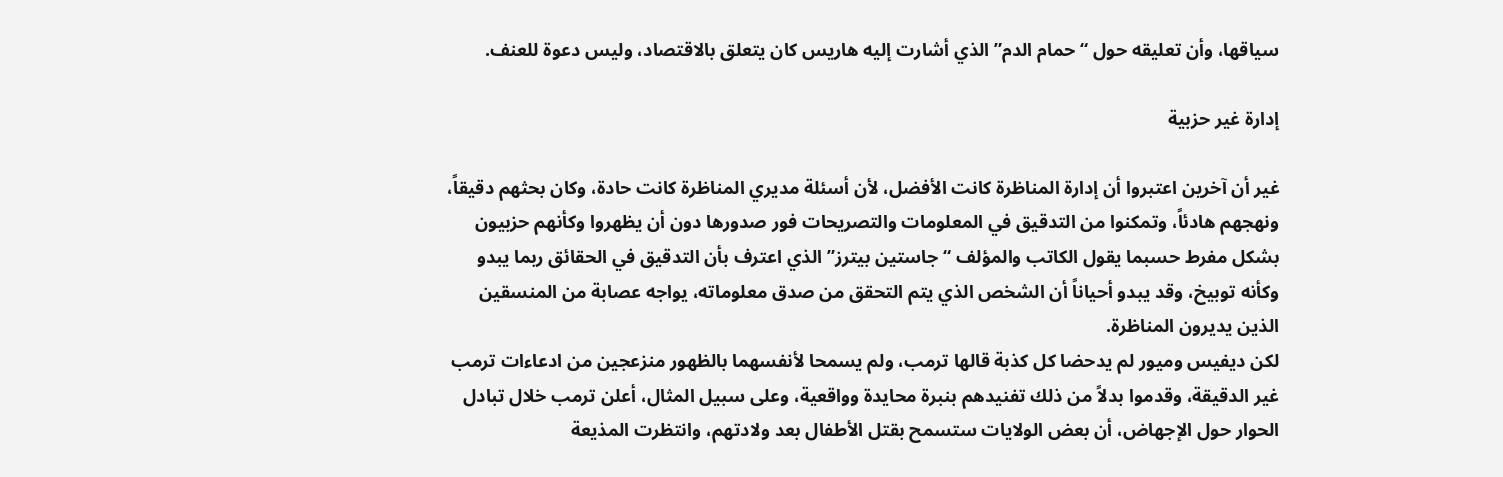سياقها، وأن تعليقه حول “حمام الدم” الذي أشارت إليه هاريس كان يتعلق بالاقتصاد، وليس دعوة للعنف.

إدارة غير حزبية

غير أن آخرين اعتبروا أن إدارة المناظرة كانت الأفضل، لأن أسئلة مديري المناظرة كانت حادة، وكان بحثهم دقيقاً، ونهجهم هادئاً، وتمكنوا من التدقيق في المعلومات والتصريحات فور صدورها دون أن يظهروا وكأنهم حزبيون بشكل مفرط حسبما يقول الكاتب والمؤلف “جاستين بيترز” الذي اعترف بأن التدقيق في الحقائق ربما يبدو وكأنه توبيخ، وقد يبدو أحياناً أن الشخص الذي يتم التحقق من صدق معلوماته، يواجه عصابة من المنسقين الذين يديرون المناظرة.
لكن ديفيس وميور لم يدحضا كل كذبة قالها ترمب، ولم يسمحا لأنفسهما بالظهور منزعجين من ادعاءات ترمب غير الدقيقة، وقدموا بدلاً من ذلك تفنيدهم بنبرة محايدة وواقعية، وعلى سبيل المثال، أعلن ترمب خلال تبادل الحوار حول الإجهاض، أن بعض الولايات ستسمح بقتل الأطفال بعد ولادتهم، وانتظرت المذيعة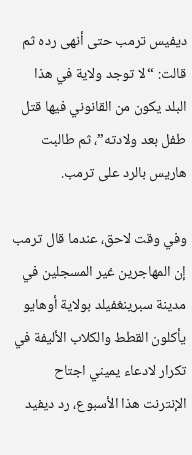ديفيس ترمب حتى أنهى رده ثم قالت: “لا توجد ولاية في هذا البلد يكون من القانوني فيها قتل طفل بعد ولادته”، ثم طالبت هاريس بالرد على ترمب.

وفي وقت لاحق، عندما قال ترمب إن المهاجرين غير المسجلين في مدينة سبرينغفيلد بولاية أوهايو يأكلون القطط والكلاب الأليفة في تكرار لادعاء يميني اجتاح الإنترنت هذا الأسبوع، رد ديفيد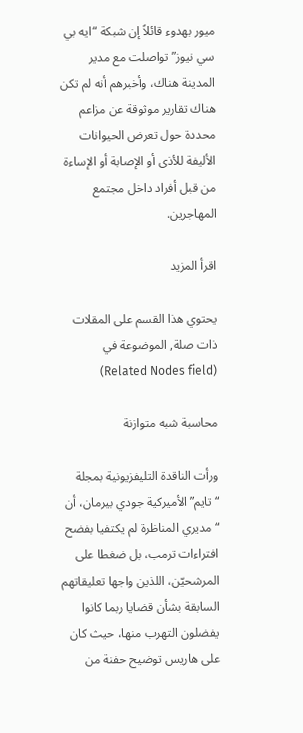ميور بهدوء قائلاً إن شبكة “ايه بي سي نيوز” تواصلت مع مدير المدينة هناك، وأخبرهم أنه لم تكن هناك تقارير موثوقة عن مزاعم محددة حول تعرض الحيوانات الأليفة للأذى أو الإصابة أو الإساءة من قبل أفراد داخل مجتمع المهاجرين.

اقرأ المزيد

يحتوي هذا القسم على المقلات ذات صلة, الموضوعة في (Related Nodes field)

محاسبة شبه متوازنة

ورأت الناقدة التليفزيونية بمجلة “تايم” الأميركية جودي بيرمان، أن “مديري المناظرة لم يكتفيا بفضح افتراءات ترمب، بل ضغطا على المرشحيّن، اللذين واجها تعليقاتهم السابقة بشأن قضايا ربما كانوا يفضلون التهرب منها، حيث كان على هاريس توضيح حفنة من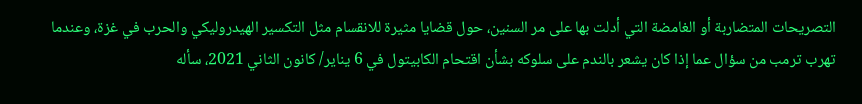التصريحات المتضاربة أو الغامضة التي أدلت بها على مر السنين، حول قضايا مثيرة للانقسام مثل التكسير الهيدروليكي والحرب في غزة، وعندما تهرب ترمب من سؤال عما إذا كان يشعر بالندم على سلوكه بشأن اقتحام الكابيتول في 6 يناير/ كانون الثاني 2021، سأله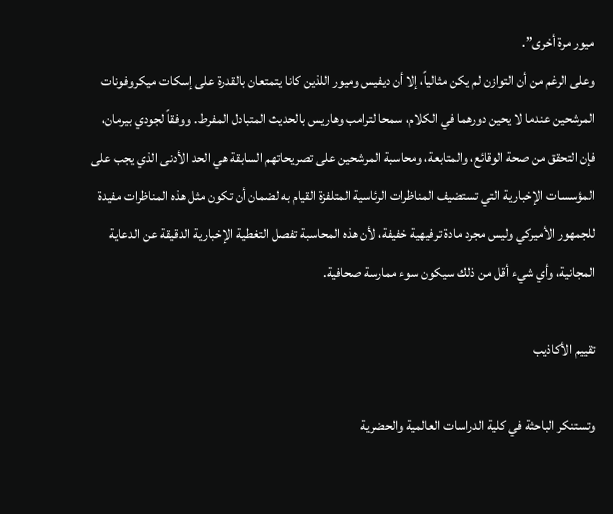ميور مرة أخرى”.
وعلى الرغم من أن التوازن لم يكن مثالياً، إلا أن ديفيس وميور اللذين كانا يتمتعان بالقدرة على إسكات ميكروفونات المرشحين عندما لا يحين دورهما في الكلام، سمحا لترامب وهاريس بالحديث المتبادل المفرط. ووفقاً لجودي بيرمان، فإن التحقق من صحة الوقائع، والمتابعة، ومحاسبة المرشحين على تصريحاتهم السابقة هي الحد الأدنى الذي يجب على المؤسسات الإخبارية التي تستضيف المناظرات الرئاسية المتلفزة القيام به لضمان أن تكون مثل هذه المناظرات مفيدة للجمهور الأميركي وليس مجرد مادة ترفيهية خفيفة، لأن هذه المحاسبة تفصل التغطية الإخبارية الدقيقة عن الدعاية المجانية، وأي شيء أقل من ذلك سيكون سوء ممارسة صحافية.

تقييم الأكاذيب

وتستنكر الباحثة في كلية الدراسات العالمية والحضرية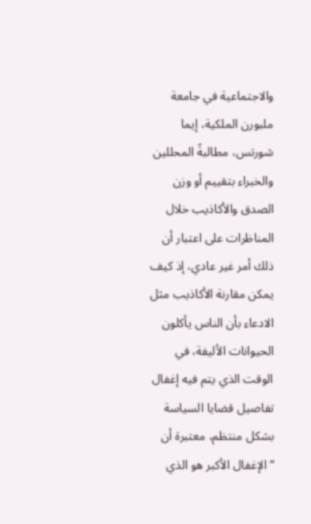والاجتماعية في جامعة ملبورن الملكية، إيما شورتس، مطالبةً المحللين والخبراء بتقييم أو وزن الصدق والأكاذيب خلال المناظرات على اعتبار أن ذلك أمر غير عادي، إذ كيف يمكن مقارنة الأكاذيب مثل الادعاء بأن الناس يأكلون الحيوانات الأليفة، في الوقت الذي يتم فيه إغفال تفاصيل قضايا السياسة بشكل منتظم، معتبرة أن “الإغفال الأكبر هو الذي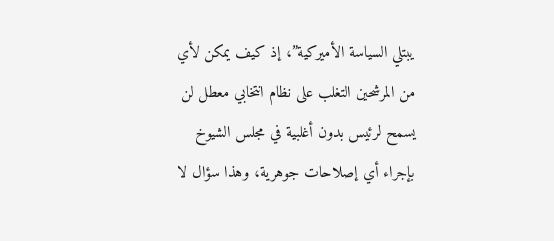يبتلي السياسة الأميركية”، إذ كيف يمكن لأي من المرشحين التغلب على نظام انتخابي معطل لن يسمح لرئيس بدون أغلبية في مجلس الشيوخ بإجراء أي إصلاحات جوهرية، وهذا سؤال لا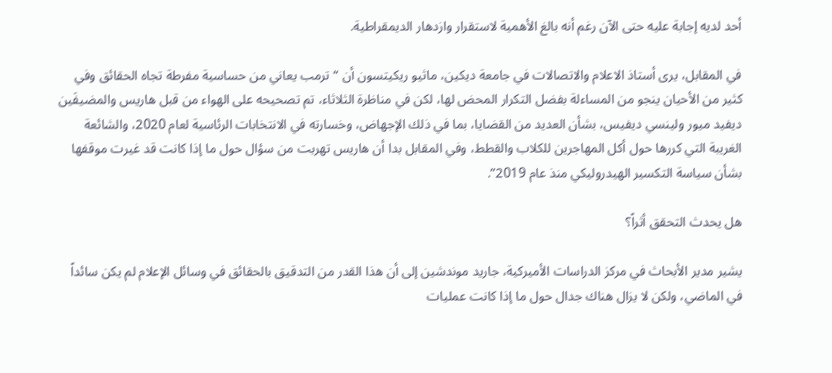أحد لديه إجابة عليه حتى الآن رغم أنه بالغ الأهمية لاستقرار وازدهار الديمقراطية.

في المقابل، يرى أستاذ الاعلام والاتصالات في جامعة ديكين، ماثيو ريكيتسون أن “ترمب يعاني من حساسية مفرطة تجاه الحقائق وفي كثير من الأحيان ينجو من المساءلة بفضل التكرار المحض لها، لكن في مناظرة الثلاثاء، تم تصحيحه على الهواء من قبل هاريس والمضيفَين ديفيد ميور ولينسي ديفيس، بشأن العديد من القضايا، بما في ذلك الإجهاض، وخسارته في الانتخابات الرئاسية لعام 2020، والشائعة الغريبة التي كررها حول أكل المهاجرين للكلاب والقطط، وفي المقابل بدا أن هاريس تهربت من سؤال حول ما إذا كانت قد غيرت موقفها بشأن سياسة التكسير الهيدروليكي منذ عام 2019”.

هل يحدث التحقق أثراً؟

يشير مدير الأبحاث في مركز الدراسات الأميركية، جاريد موندشين إلى أن هذا القدر من التدقيق بالحقائق في وسائل الإعلام لم يكن سائداً في الماضي، ولكن لا يزال هناك جدال حول ما إذا كانت عمليات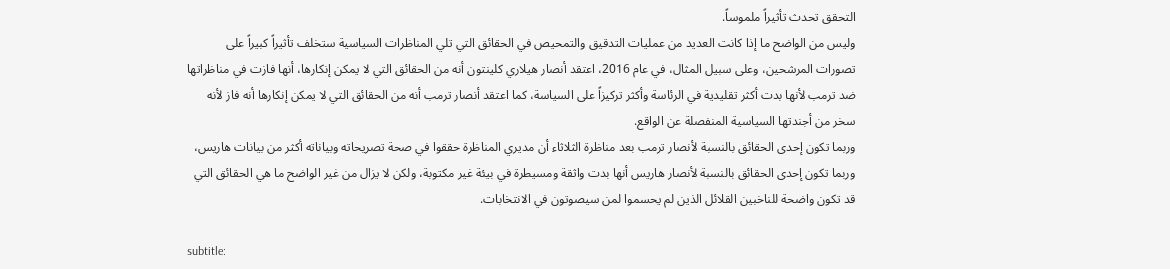التحقق تحدث تأثيراً ملموساً.
وليس من الواضح ما إذا كانت العديد من عمليات التدقيق والتمحيص في الحقائق التي تلي المناظرات السياسية ستخلف تأثيراً كبيراً على تصورات المرشحين، وعلى سبيل المثال، في عام 2016، اعتقد أنصار هيلاري كلينتون أنه من الحقائق التي لا يمكن إنكارها، أنها فازت في مناظراتها ضد ترمب لأنها بدت أكثر تقليدية في الرئاسة وأكثر تركيزاً على السياسة، كما اعتقد أنصار ترمب أنه من الحقائق التي لا يمكن إنكارها أنه فاز لأنه سخر من أجندتها السياسية المنفصلة عن الواقع.
وربما تكون إحدى الحقائق بالنسبة لأنصار ترمب بعد مناظرة الثلاثاء أن مديري المناظرة حققوا في صحة تصريحاته وبياناته أكثر من بيانات هاريس، وربما تكون إحدى الحقائق بالنسبة لأنصار هاريس أنها بدت واثقة ومسيطرة في بيئة غير مكتوبة، ولكن لا يزال من غير الواضح ما هي الحقائق التي قد تكون واضحة للناخبين القلائل الذين لم يحسموا لمن سيصوتون في الانتخابات.

subtitle: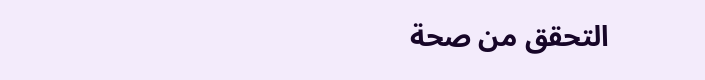التحقق من صحة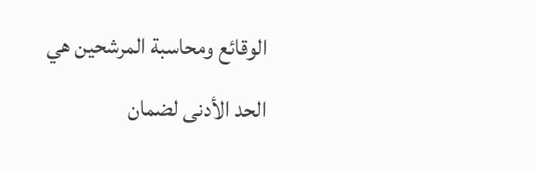الوقائع ومحاسبة المرشحين هي الحد الأدنى لضمان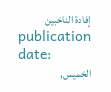إفادة الناخبين
publication date:
الخميس,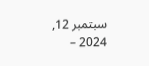سبتمبر 12, 2024 –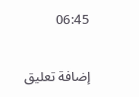06:45

إضافة تعليق